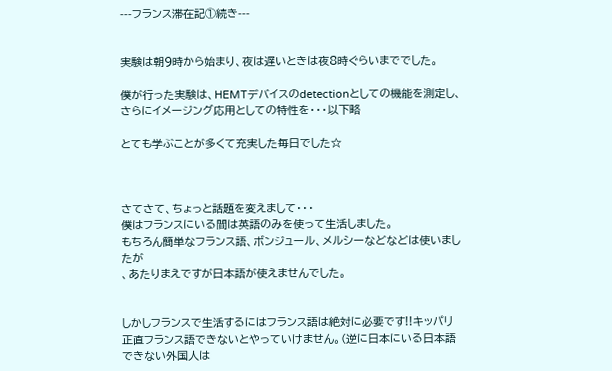---フランス滞在記①続き---


実験は朝9時から始まり、夜は遅いときは夜8時ぐらいまででした。

僕が行った実験は、HEMTデバイスのdetectionとしての機能を測定し、
さらにイメージング応用としての特性を・・・以下略

とても学ぶことが多くて充実した毎日でした☆



さてさて、ちょっと話題を変えまして・・・
僕はフランスにいる間は英語のみを使って生活しました。
もちろん簡単なフランス語、ボンジュール、メルシーなどなどは使いましたが
、あたりまえですが日本語が使えませんでした。


しかしフランスで生活するにはフランス語は絶対に必要です!!キッパリ
正直フランス語できないとやっていけません。(逆に日本にいる日本語できない外国人は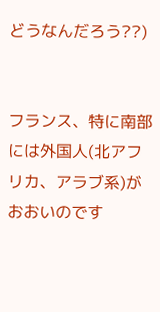どうなんだろう??)


フランス、特に南部には外国人(北アフリカ、アラブ系)がおおいのです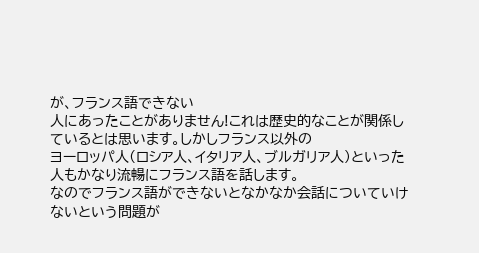が、フランス語できない
人にあったことがありません!これは歴史的なことが関係しているとは思います。しかしフランス以外の
ヨーロッパ人(ロシア人、イタリア人、ブルガリア人)といった人もかなり流暢にフランス語を話します。
なのでフランス語ができないとなかなか会話についていけないという問題が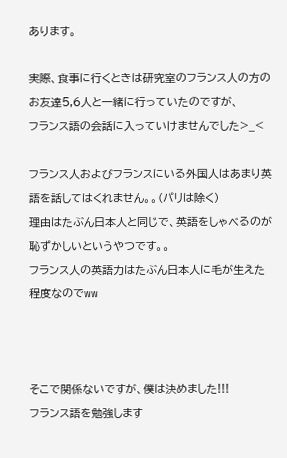あります。

実際、食事に行くときは研究室のフランス人の方のお友達5,6人と一緒に行っていたのですが、
フランス語の会話に入っていけませんでした>_<

フランス人およびフランスにいる外国人はあまり英語を話してはくれません。。(パリは除く)
理由はたぶん日本人と同じで、英語をしゃべるのが恥ずかしいというやつです。。
フランス人の英語力はたぶん日本人に毛が生えた程度なのでww



そこで関係ないですが、僕は決めました!!!
フランス語を勉強します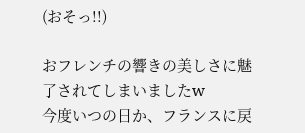(おそっ!!)

おフレンチの響きの美しさに魅了されてしまいましたw
今度いつの日か、フランスに戻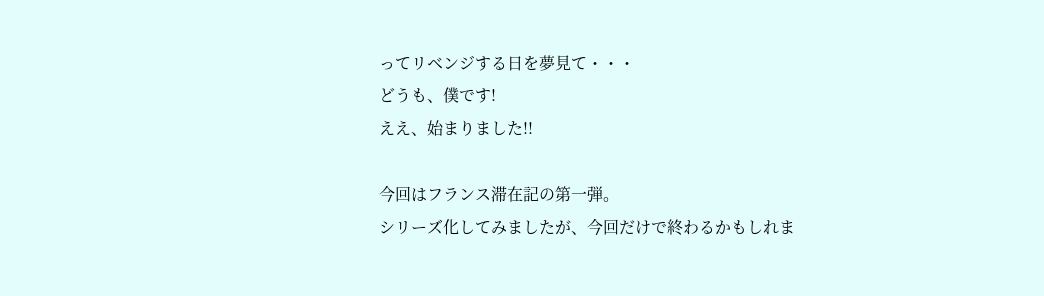ってリベンジする日を夢見て・・・
どうも、僕です!
ええ、始まりました!!

今回はフランス滞在記の第一弾。
シリーズ化してみましたが、今回だけで終わるかもしれま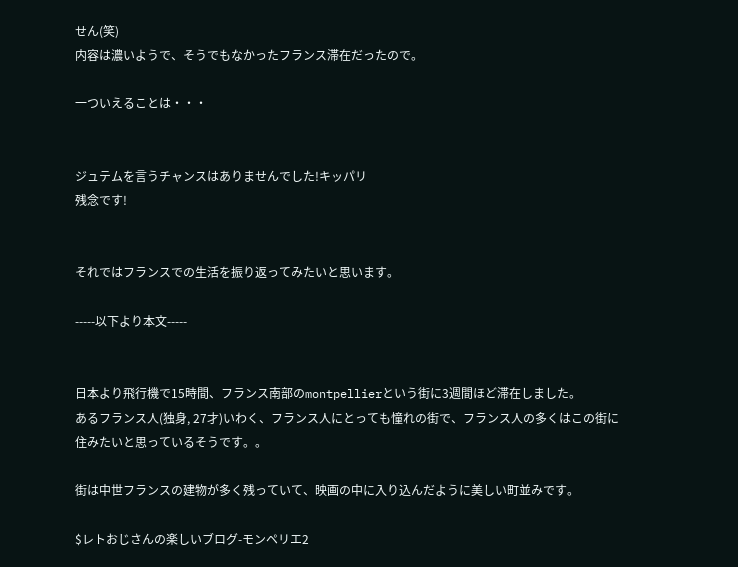せん(笑)
内容は濃いようで、そうでもなかったフランス滞在だったので。

一ついえることは・・・


ジュテムを言うチャンスはありませんでした!キッパリ
残念です!


それではフランスでの生活を振り返ってみたいと思います。

-----以下より本文-----


日本より飛行機で15時間、フランス南部のmontpellierという街に3週間ほど滞在しました。
あるフランス人(独身, 27才)いわく、フランス人にとっても憧れの街で、フランス人の多くはこの街に
住みたいと思っているそうです。。

街は中世フランスの建物が多く残っていて、映画の中に入り込んだように美しい町並みです。

$レトおじさんの楽しいブログ-モンペリエ2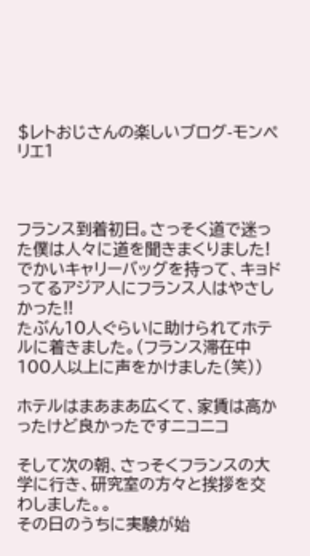$レトおじさんの楽しいブログ-モンペリエ1



フランス到着初日。さっそく道で迷った僕は人々に道を聞きまくりました!
でかいキャリーバッグを持って、キョドってるアジア人にフランス人はやさしかった!!
たぶん10人ぐらいに助けられてホテルに着きました。(フランス滞在中100人以上に声をかけました(笑))

ホテルはまあまあ広くて、家賃は高かったけど良かったですニコニコ

そして次の朝、さっそくフランスの大学に行き、研究室の方々と挨拶を交わしました。。
その日のうちに実験が始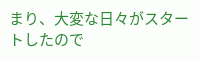まり、大変な日々がスタートしたので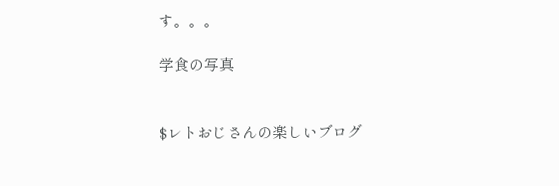す。。。

学食の写真


$レトおじさんの楽しいブログ